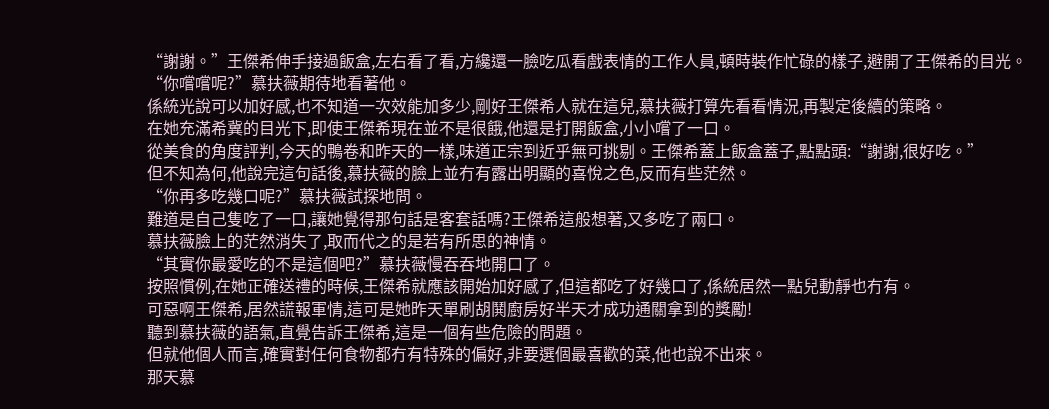“謝謝。”王傑希伸手接過飯盒,左右看了看,方纔還一臉吃瓜看戲表情的工作人員,頓時裝作忙碌的樣子,避開了王傑希的目光。
“你嚐嚐呢?”慕扶薇期待地看著他。
係統光說可以加好感,也不知道一次效能加多少,剛好王傑希人就在這兒,慕扶薇打算先看看情況,再製定後續的策略。
在她充滿希冀的目光下,即使王傑希現在並不是很餓,他還是打開飯盒,小小嚐了一口。
從美食的角度評判,今天的鴨卷和昨天的一樣,味道正宗到近乎無可挑剔。王傑希蓋上飯盒蓋子,點點頭:“謝謝,很好吃。”
但不知為何,他說完這句話後,慕扶薇的臉上並冇有露出明顯的喜悅之色,反而有些茫然。
“你再多吃幾口呢?”慕扶薇試探地問。
難道是自己隻吃了一口,讓她覺得那句話是客套話嗎?王傑希這般想著,又多吃了兩口。
慕扶薇臉上的茫然消失了,取而代之的是若有所思的神情。
“其實你最愛吃的不是這個吧?”慕扶薇慢吞吞地開口了。
按照慣例,在她正確送禮的時候,王傑希就應該開始加好感了,但這都吃了好幾口了,係統居然一點兒動靜也冇有。
可惡啊王傑希,居然謊報軍情,這可是她昨天單刷胡鬨廚房好半天才成功通關拿到的獎勵!
聽到慕扶薇的語氣,直覺告訴王傑希,這是一個有些危險的問題。
但就他個人而言,確實對任何食物都冇有特殊的偏好,非要選個最喜歡的菜,他也說不出來。
那天慕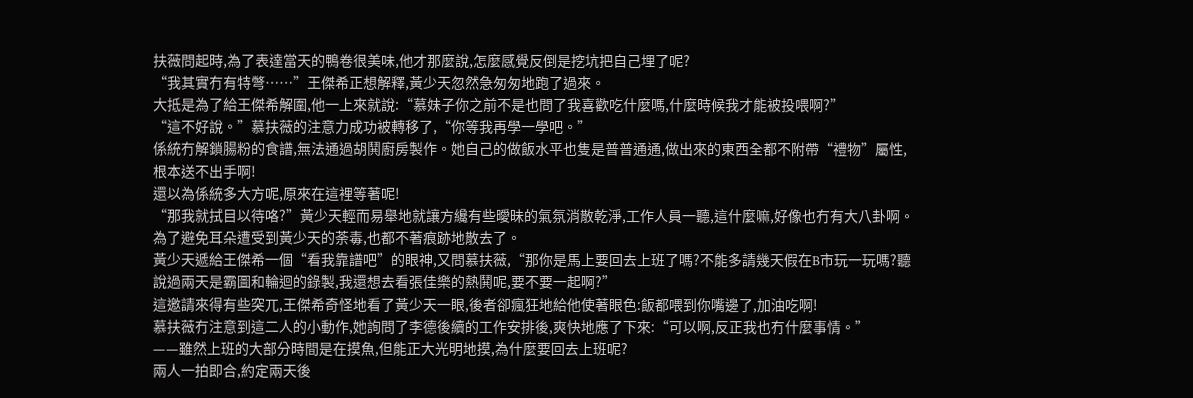扶薇問起時,為了表達當天的鴨卷很美味,他才那麼說,怎麼感覺反倒是挖坑把自己埋了呢?
“我其實冇有特彆……”王傑希正想解釋,黃少天忽然急匆匆地跑了過來。
大抵是為了給王傑希解圍,他一上來就說:“慕妹子你之前不是也問了我喜歡吃什麼嗎,什麼時候我才能被投喂啊?”
“這不好說。”慕扶薇的注意力成功被轉移了,“你等我再學一學吧。”
係統冇解鎖腸粉的食譜,無法通過胡鬨廚房製作。她自己的做飯水平也隻是普普通通,做出來的東西全都不附帶“禮物”屬性,根本送不出手啊!
還以為係統多大方呢,原來在這裡等著呢!
“那我就拭目以待咯?”黃少天輕而易舉地就讓方纔有些曖昧的氣氛消散乾淨,工作人員一聽,這什麼嘛,好像也冇有大八卦啊。為了避免耳朵遭受到黃少天的荼毒,也都不著痕跡地散去了。
黃少天遞給王傑希一個“看我靠譜吧”的眼神,又問慕扶薇,“那你是馬上要回去上班了嗎?不能多請幾天假在B市玩一玩嗎?聽說過兩天是霸圖和輪迴的錄製,我還想去看張佳樂的熱鬨呢,要不要一起啊?”
這邀請來得有些突兀,王傑希奇怪地看了黃少天一眼,後者卻瘋狂地給他使著眼色:飯都喂到你嘴邊了,加油吃啊!
慕扶薇冇注意到這二人的小動作,她詢問了李德後續的工作安排後,爽快地應了下來:“可以啊,反正我也冇什麼事情。”
——雖然上班的大部分時間是在摸魚,但能正大光明地摸,為什麼要回去上班呢?
兩人一拍即合,約定兩天後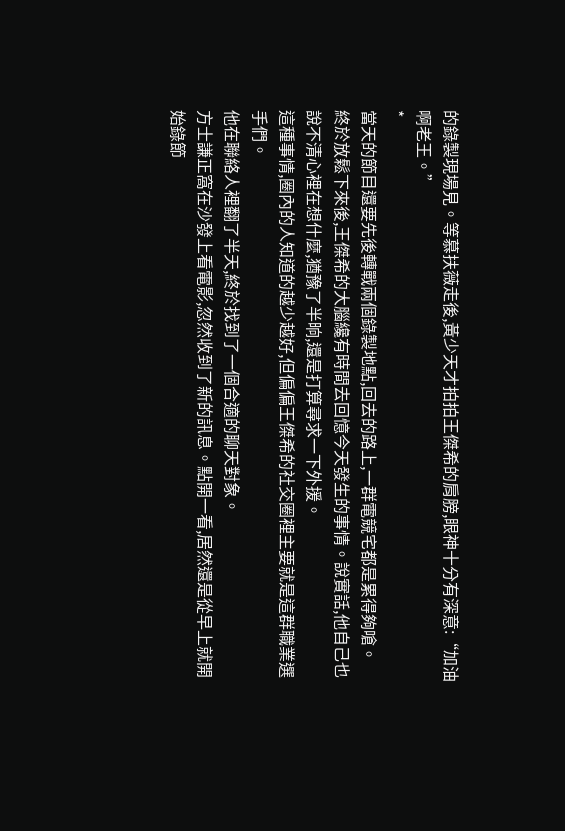的錄製現場見。等慕扶薇走後,黃少天才拍拍王傑希的肩膀,眼神十分有深意:“加油啊老王。”
*
當天的節目還要先後轉戰兩個錄製地點,回去的路上,一群電競宅都是累得夠嗆。
終於放鬆下來後,王傑希的大腦纔有時間去回憶今天發生的事情。說實話,他自己也說不清心裡在想什麼,猶豫了半晌,還是打算尋求一下外援。
這種事情,圈內的人知道的越少越好,但偏偏王傑希的社交圈裡主要就是這群職業選手們。
他在聯絡人裡翻了半天,終於找到了一個合適的聊天對象。
方士謙正窩在沙發上看電影,忽然收到了新的訊息。點開一看,居然還是從早上就開始錄節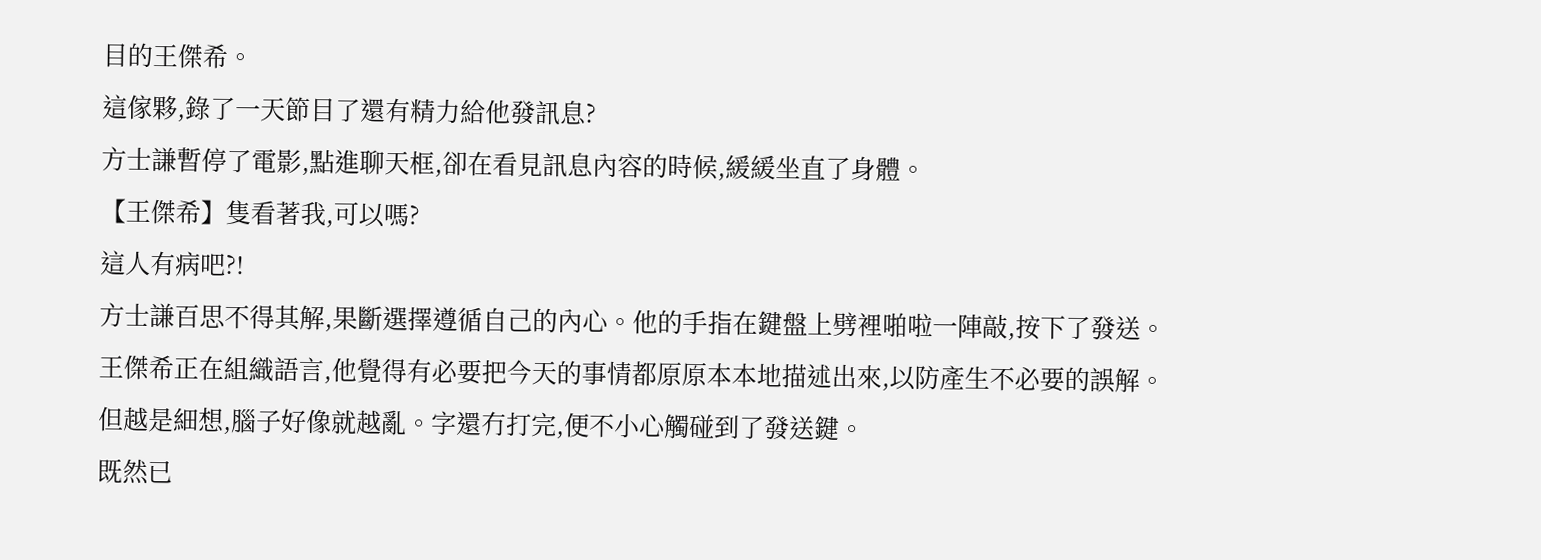目的王傑希。
這傢夥,錄了一天節目了還有精力給他發訊息?
方士謙暫停了電影,點進聊天框,卻在看見訊息內容的時候,緩緩坐直了身體。
【王傑希】隻看著我,可以嗎?
這人有病吧?!
方士謙百思不得其解,果斷選擇遵循自己的內心。他的手指在鍵盤上劈裡啪啦一陣敲,按下了發送。
王傑希正在組織語言,他覺得有必要把今天的事情都原原本本地描述出來,以防產生不必要的誤解。
但越是細想,腦子好像就越亂。字還冇打完,便不小心觸碰到了發送鍵。
既然已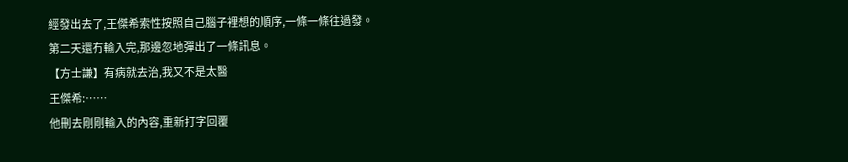經發出去了,王傑希索性按照自己腦子裡想的順序,一條一條往過發。
第二天還冇輸入完,那邊忽地彈出了一條訊息。
【方士謙】有病就去治,我又不是太醫
王傑希:……
他刪去剛剛輸入的內容,重新打字回覆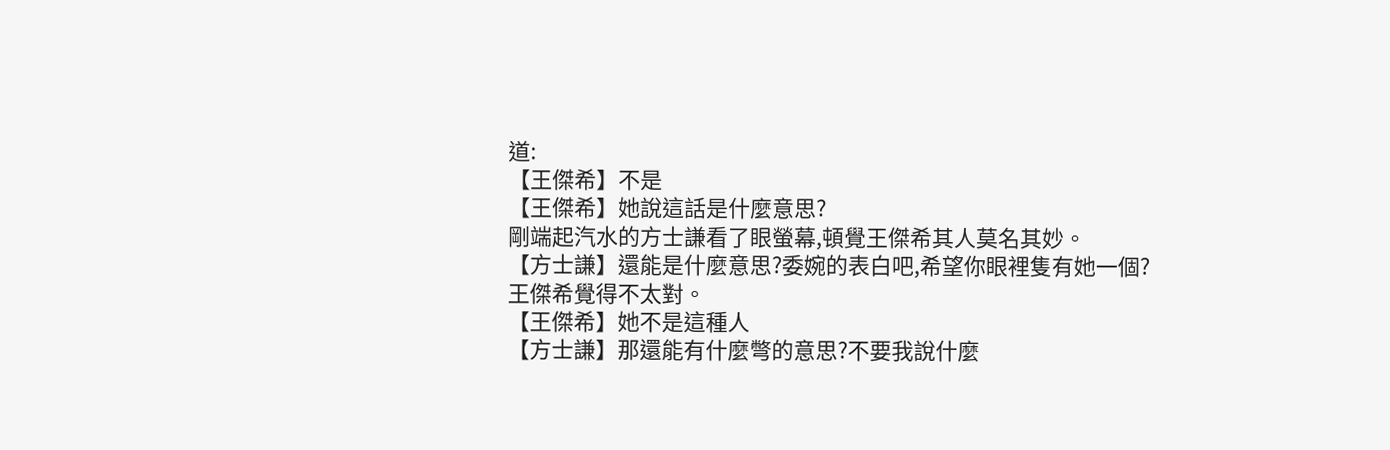道:
【王傑希】不是
【王傑希】她說這話是什麼意思?
剛端起汽水的方士謙看了眼螢幕,頓覺王傑希其人莫名其妙。
【方士謙】還能是什麼意思?委婉的表白吧,希望你眼裡隻有她一個?
王傑希覺得不太對。
【王傑希】她不是這種人
【方士謙】那還能有什麼彆的意思?不要我說什麼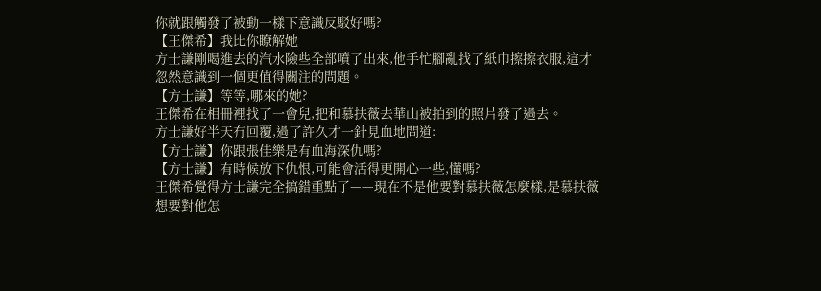你就跟觸發了被動一樣下意識反駁好嗎?
【王傑希】我比你瞭解她
方士謙剛喝進去的汽水險些全部噴了出來,他手忙腳亂找了紙巾擦擦衣服,這才忽然意識到一個更值得關注的問題。
【方士謙】等等,哪來的她?
王傑希在相冊裡找了一會兒,把和慕扶薇去華山被拍到的照片發了過去。
方士謙好半天冇回覆,過了許久才一針見血地問道:
【方士謙】你跟張佳樂是有血海深仇嗎?
【方士謙】有時候放下仇恨,可能會活得更開心一些,懂嗎?
王傑希覺得方士謙完全搞錯重點了——現在不是他要對慕扶薇怎麼樣,是慕扶薇想要對他怎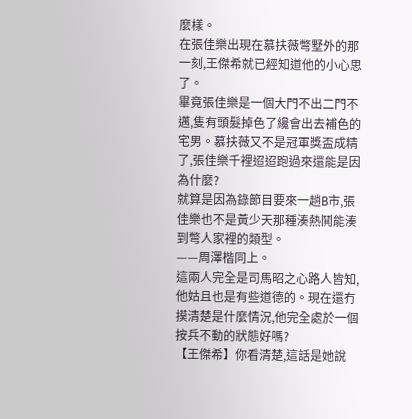麼樣。
在張佳樂出現在慕扶薇彆墅外的那一刻,王傑希就已經知道他的小心思了。
畢竟張佳樂是一個大門不出二門不邁,隻有頭髮掉色了纔會出去補色的宅男。慕扶薇又不是冠軍獎盃成精了,張佳樂千裡迢迢跑過來還能是因為什麼?
就算是因為錄節目要來一趟B市,張佳樂也不是黃少天那種湊熱鬨能湊到彆人家裡的類型。
——周澤楷同上。
這兩人完全是司馬昭之心路人皆知,他姑且也是有些道德的。現在還冇摸清楚是什麼情況,他完全處於一個按兵不動的狀態好嗎?
【王傑希】你看清楚,這話是她說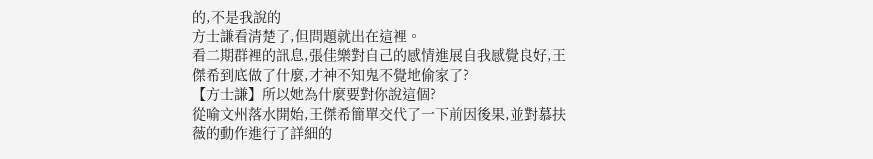的,不是我說的
方士謙看清楚了,但問題就出在這裡。
看二期群裡的訊息,張佳樂對自己的感情進展自我感覺良好,王傑希到底做了什麼,才神不知鬼不覺地偷家了?
【方士謙】所以她為什麼要對你說這個?
從喻文州落水開始,王傑希簡單交代了一下前因後果,並對慕扶薇的動作進行了詳細的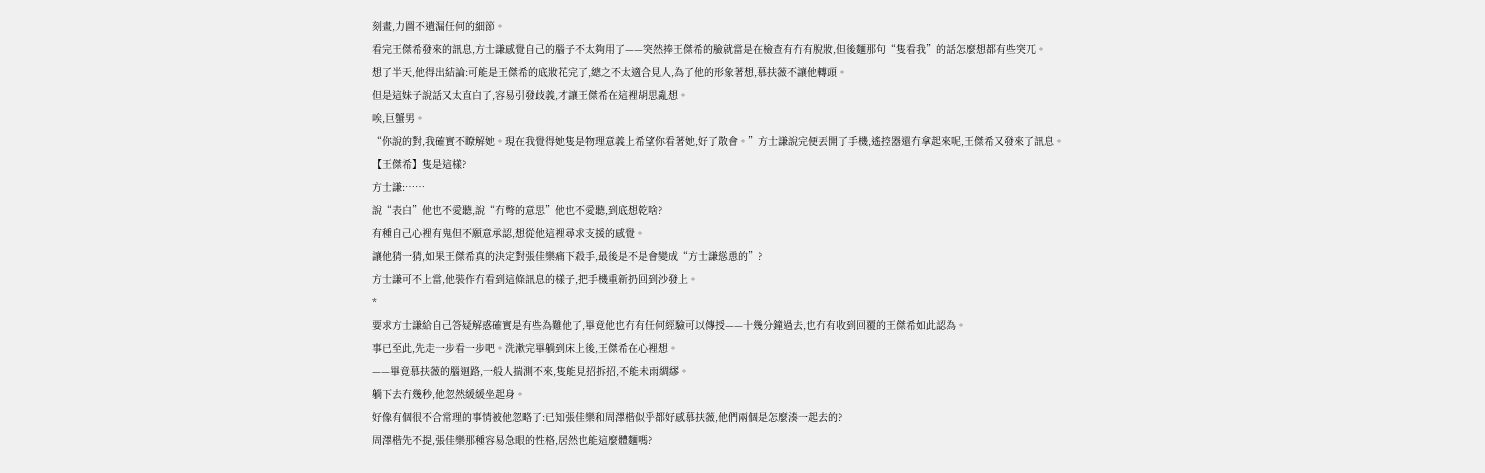刻畫,力圖不遺漏任何的細節。
看完王傑希發來的訊息,方士謙感覺自己的腦子不太夠用了——突然捧王傑希的臉就當是在檢查有冇有脫妝,但後麵那句“隻看我”的話怎麼想都有些突兀。
想了半天,他得出結論:可能是王傑希的底妝花完了,總之不太適合見人,為了他的形象著想,慕扶薇不讓他轉頭。
但是這妹子說話又太直白了,容易引發歧義,才讓王傑希在這裡胡思亂想。
唉,巨蟹男。
“你說的對,我確實不瞭解她。現在我覺得她隻是物理意義上希望你看著她,好了散會。”方士謙說完便丟開了手機,遙控器還冇拿起來呢,王傑希又發來了訊息。
【王傑希】隻是這樣?
方士謙:……
說“表白”他也不愛聽,說“冇彆的意思”他也不愛聽,到底想乾啥?
有種自己心裡有鬼但不願意承認,想從他這裡尋求支援的感覺。
讓他猜一猜,如果王傑希真的決定對張佳樂痛下殺手,最後是不是會變成“方士謙慫恿的”?
方士謙可不上當,他裝作冇看到這條訊息的樣子,把手機重新扔回到沙發上。
*
要求方士謙給自己答疑解惑確實是有些為難他了,畢竟他也冇有任何經驗可以傳授——十幾分鐘過去,也冇有收到回覆的王傑希如此認為。
事已至此,先走一步看一步吧。洗漱完畢躺到床上後,王傑希在心裡想。
——畢竟慕扶薇的腦迴路,一般人揣測不來,隻能見招拆招,不能未雨綢繆。
躺下去冇幾秒,他忽然緩緩坐起身。
好像有個很不合常理的事情被他忽略了:已知張佳樂和周澤楷似乎都好感慕扶薇,他們兩個是怎麼湊一起去的?
周澤楷先不提,張佳樂那種容易急眼的性格,居然也能這麼體麵嗎?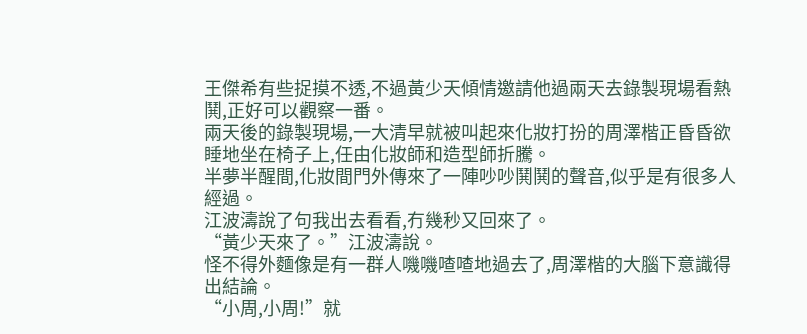王傑希有些捉摸不透,不過黃少天傾情邀請他過兩天去錄製現場看熱鬨,正好可以觀察一番。
兩天後的錄製現場,一大清早就被叫起來化妝打扮的周澤楷正昏昏欲睡地坐在椅子上,任由化妝師和造型師折騰。
半夢半醒間,化妝間門外傳來了一陣吵吵鬨鬨的聲音,似乎是有很多人經過。
江波濤說了句我出去看看,冇幾秒又回來了。
“黃少天來了。”江波濤說。
怪不得外麵像是有一群人嘰嘰喳喳地過去了,周澤楷的大腦下意識得出結論。
“小周,小周!”就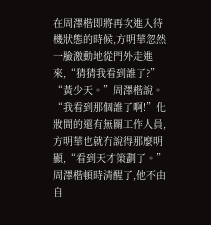在周澤楷即將再次進入待機狀態的時候,方明華忽然一臉激動地從門外走進來,“猜猜我看到誰了?”
“黃少天。”周澤楷說。
“我看到那個誰了啊!”化妝間的還有無關工作人員,方明華也就冇說得那麼明顯,“看到天才策劃了。”
周澤楷頓時清醒了,他不由自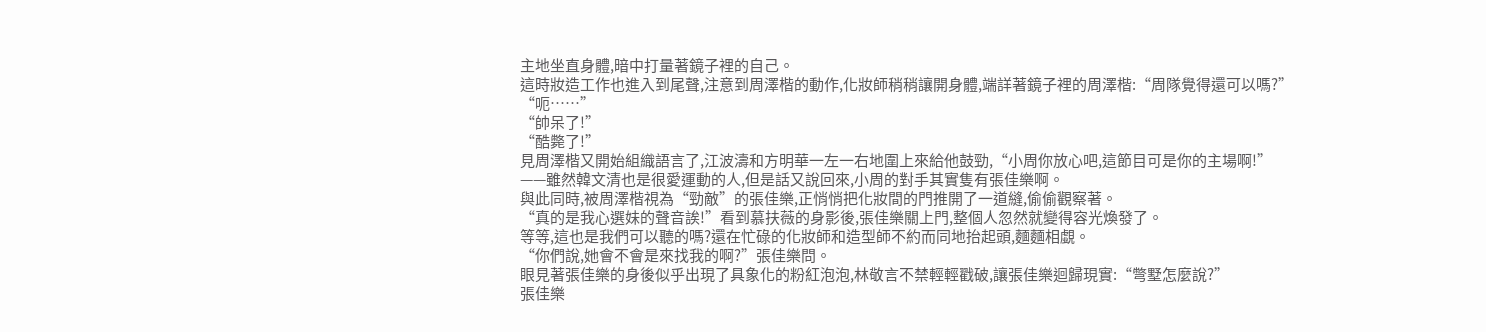主地坐直身體,暗中打量著鏡子裡的自己。
這時妝造工作也進入到尾聲,注意到周澤楷的動作,化妝師稍稍讓開身體,端詳著鏡子裡的周澤楷:“周隊覺得還可以嗎?”
“呃……”
“帥呆了!”
“酷斃了!”
見周澤楷又開始組織語言了,江波濤和方明華一左一右地圍上來給他鼓勁,“小周你放心吧,這節目可是你的主場啊!”
——雖然韓文清也是很愛運動的人,但是話又說回來,小周的對手其實隻有張佳樂啊。
與此同時,被周澤楷視為“勁敵”的張佳樂,正悄悄把化妝間的門推開了一道縫,偷偷觀察著。
“真的是我心選妹的聲音誒!”看到慕扶薇的身影後,張佳樂關上門,整個人忽然就變得容光煥發了。
等等,這也是我們可以聽的嗎?還在忙碌的化妝師和造型師不約而同地抬起頭,麵麵相覷。
“你們說,她會不會是來找我的啊?”張佳樂問。
眼見著張佳樂的身後似乎出現了具象化的粉紅泡泡,林敬言不禁輕輕戳破,讓張佳樂迴歸現實:“彆墅怎麼說?”
張佳樂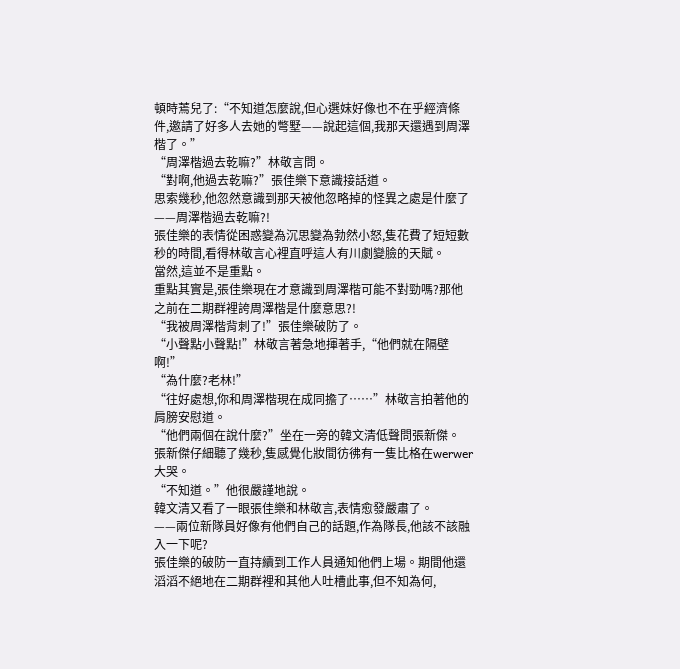頓時蔫兒了:“不知道怎麼說,但心選妹好像也不在乎經濟條件,邀請了好多人去她的彆墅——說起這個,我那天還遇到周澤楷了。”
“周澤楷過去乾嘛?”林敬言問。
“對啊,他過去乾嘛?”張佳樂下意識接話道。
思索幾秒,他忽然意識到那天被他忽略掉的怪異之處是什麼了——周澤楷過去乾嘛?!
張佳樂的表情從困惑變為沉思變為勃然小怒,隻花費了短短數秒的時間,看得林敬言心裡直呼這人有川劇變臉的天賦。
當然,這並不是重點。
重點其實是,張佳樂現在才意識到周澤楷可能不對勁嗎?那他之前在二期群裡誇周澤楷是什麼意思?!
“我被周澤楷背刺了!”張佳樂破防了。
“小聲點小聲點!”林敬言著急地揮著手,“他們就在隔壁啊!”
“為什麼?老林!”
“往好處想,你和周澤楷現在成同擔了……”林敬言拍著他的肩膀安慰道。
“他們兩個在說什麼?”坐在一旁的韓文清低聲問張新傑。
張新傑仔細聽了幾秒,隻感覺化妝間彷彿有一隻比格在werwer大哭。
“不知道。”他很嚴謹地說。
韓文清又看了一眼張佳樂和林敬言,表情愈發嚴肅了。
——兩位新隊員好像有他們自己的話題,作為隊長,他該不該融入一下呢?
張佳樂的破防一直持續到工作人員通知他們上場。期間他還滔滔不絕地在二期群裡和其他人吐槽此事,但不知為何,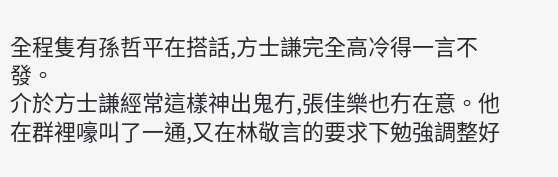全程隻有孫哲平在搭話,方士謙完全高冷得一言不發。
介於方士謙經常這樣神出鬼冇,張佳樂也冇在意。他在群裡嚎叫了一通,又在林敬言的要求下勉強調整好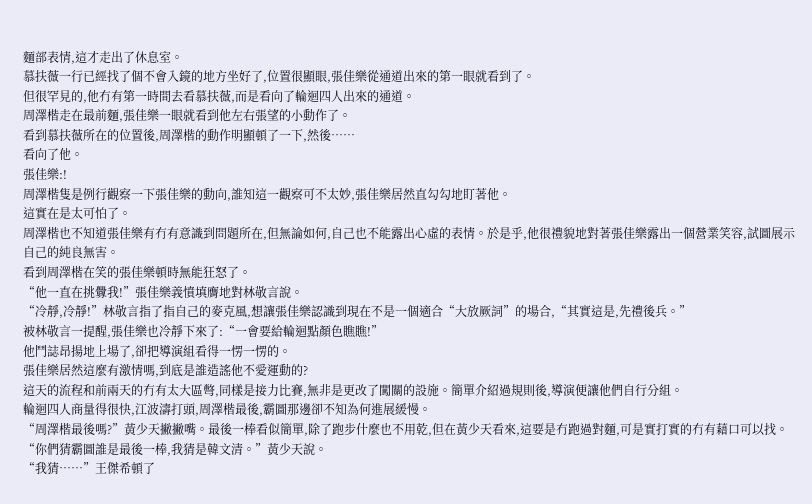麵部表情,這才走出了休息室。
慕扶薇一行已經找了個不會入鏡的地方坐好了,位置很顯眼,張佳樂從通道出來的第一眼就看到了。
但很罕見的,他冇有第一時間去看慕扶薇,而是看向了輪迴四人出來的通道。
周澤楷走在最前麵,張佳樂一眼就看到他左右張望的小動作了。
看到慕扶薇所在的位置後,周澤楷的動作明顯頓了一下,然後……
看向了他。
張佳樂:!
周澤楷隻是例行觀察一下張佳樂的動向,誰知這一觀察可不太妙,張佳樂居然直勾勾地盯著他。
這實在是太可怕了。
周澤楷也不知道張佳樂有冇有意識到問題所在,但無論如何,自己也不能露出心虛的表情。於是乎,他很禮貌地對著張佳樂露出一個營業笑容,試圖展示自己的純良無害。
看到周澤楷在笑的張佳樂頓時無能狂怒了。
“他一直在挑釁我!”張佳樂義憤填膺地對林敬言說。
“冷靜,冷靜!”林敬言指了指自己的麥克風,想讓張佳樂認識到現在不是一個適合“大放厥詞”的場合,“其實這是,先禮後兵。”
被林敬言一提醒,張佳樂也冷靜下來了:“一會要給輪迴點顏色瞧瞧!”
他鬥誌昂揚地上場了,卻把導演組看得一愣一愣的。
張佳樂居然這麼有激情嗎,到底是誰造謠他不愛運動的?
這天的流程和前兩天的冇有太大區彆,同樣是接力比賽,無非是更改了闖關的設施。簡單介紹過規則後,導演便讓他們自行分組。
輪迴四人商量得很快,江波濤打頭,周澤楷最後,霸圖那邊卻不知為何進展緩慢。
“周澤楷最後嗎?”黃少天撇撇嘴。最後一棒看似簡單,除了跑步什麼也不用乾,但在黃少天看來,這要是冇跑過對麵,可是實打實的冇有藉口可以找。
“你們猜霸圖誰是最後一棒,我猜是韓文清。”黃少天說。
“我猜……”王傑希頓了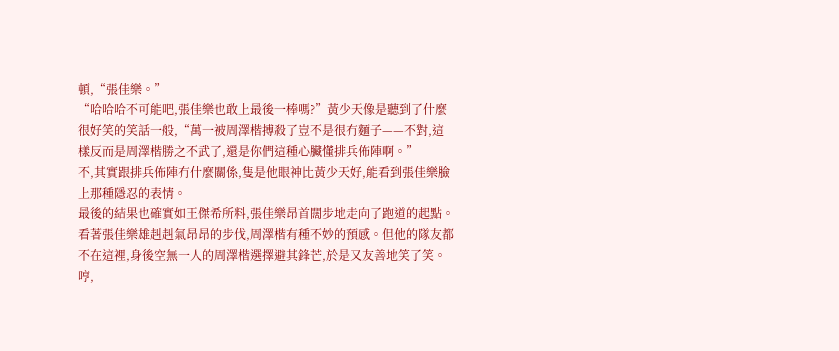頓,“張佳樂。”
“哈哈哈不可能吧,張佳樂也敢上最後一棒嗎?”黃少天像是聽到了什麼很好笑的笑話一般,“萬一被周澤楷搏殺了豈不是很冇麵子——不對,這樣反而是周澤楷勝之不武了,還是你們這種心臟懂排兵佈陣啊。”
不,其實跟排兵佈陣冇什麼關係,隻是他眼神比黃少天好,能看到張佳樂臉上那種隱忍的表情。
最後的結果也確實如王傑希所料,張佳樂昂首闊步地走向了跑道的起點。
看著張佳樂雄赳赳氣昂昂的步伐,周澤楷有種不妙的預感。但他的隊友都不在這裡,身後空無一人的周澤楷選擇避其鋒芒,於是又友善地笑了笑。
哼,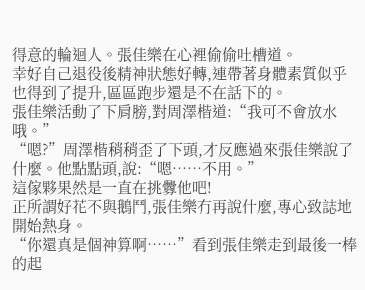得意的輪迴人。張佳樂在心裡偷偷吐槽道。
幸好自己退役後精神狀態好轉,連帶著身體素質似乎也得到了提升,區區跑步還是不在話下的。
張佳樂活動了下肩膀,對周澤楷道:“我可不會放水哦。”
“嗯?”周澤楷稍稍歪了下頭,才反應過來張佳樂說了什麼。他點點頭,說:“嗯……不用。”
這傢夥果然是一直在挑釁他吧!
正所謂好花不與鵝鬥,張佳樂冇再說什麼,專心致誌地開始熱身。
“你還真是個神算啊……”看到張佳樂走到最後一棒的起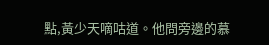點,黃少天嘀咕道。他問旁邊的慕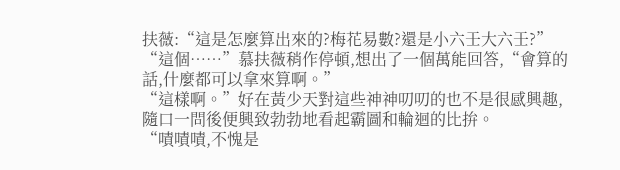扶薇:“這是怎麼算出來的?梅花易數?還是小六壬大六壬?”
“這個……”慕扶薇稍作停頓,想出了一個萬能回答,“會算的話,什麼都可以拿來算啊。”
“這樣啊。”好在黃少天對這些神神叨叨的也不是很感興趣,隨口一問後便興致勃勃地看起霸圖和輪迴的比拚。
“嘖嘖嘖,不愧是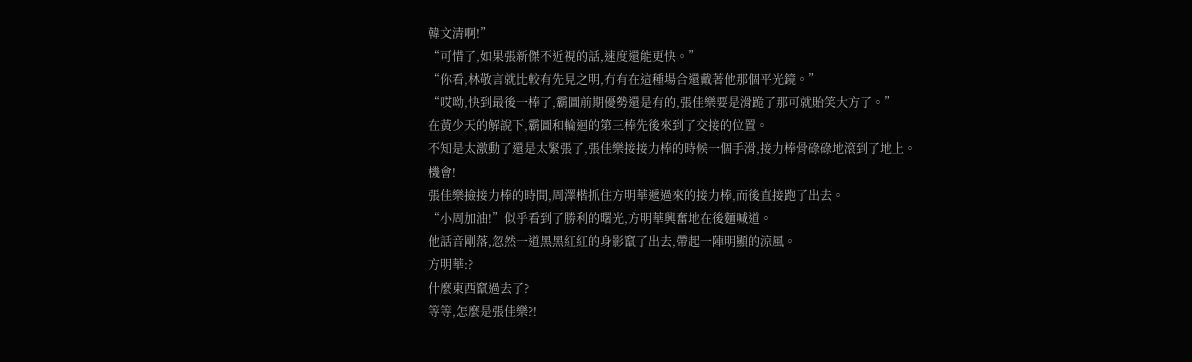韓文清啊!”
“可惜了,如果張新傑不近視的話,速度還能更快。”
“你看,林敬言就比較有先見之明,冇有在這種場合還戴著他那個平光鏡。”
“哎呦,快到最後一棒了,霸圖前期優勢還是有的,張佳樂要是滑跪了那可就貽笑大方了。”
在黃少天的解說下,霸圖和輪迴的第三棒先後來到了交接的位置。
不知是太激動了還是太緊張了,張佳樂接接力棒的時候一個手滑,接力棒骨碌碌地滾到了地上。
機會!
張佳樂撿接力棒的時間,周澤楷抓住方明華遞過來的接力棒,而後直接跑了出去。
“小周加油!”似乎看到了勝利的曙光,方明華興奮地在後麵喊道。
他話音剛落,忽然一道黑黑紅紅的身影竄了出去,帶起一陣明顯的涼風。
方明華:?
什麼東西竄過去了?
等等,怎麼是張佳樂?!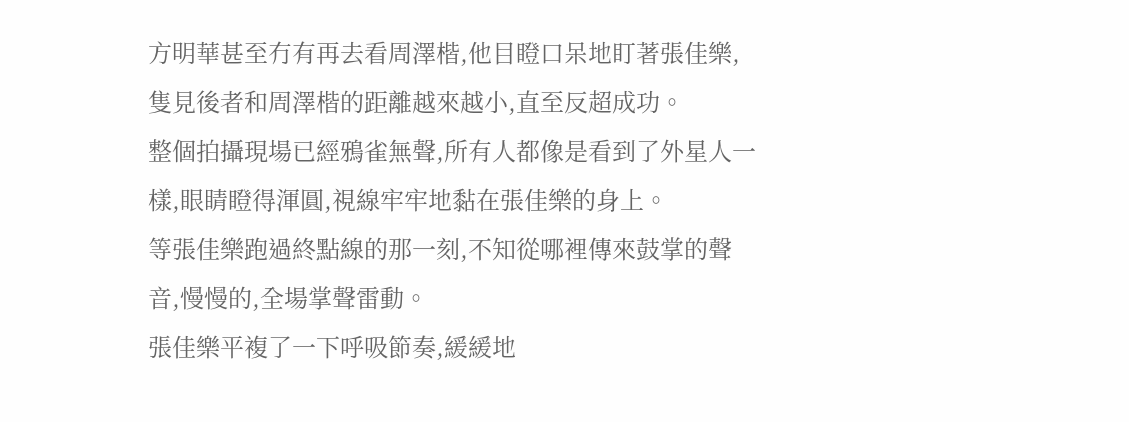方明華甚至冇有再去看周澤楷,他目瞪口呆地盯著張佳樂,隻見後者和周澤楷的距離越來越小,直至反超成功。
整個拍攝現場已經鴉雀無聲,所有人都像是看到了外星人一樣,眼睛瞪得渾圓,視線牢牢地黏在張佳樂的身上。
等張佳樂跑過終點線的那一刻,不知從哪裡傳來鼓掌的聲音,慢慢的,全場掌聲雷動。
張佳樂平複了一下呼吸節奏,緩緩地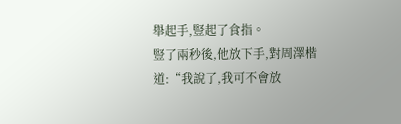舉起手,豎起了食指。
豎了兩秒後,他放下手,對周澤楷道:“我說了,我可不會放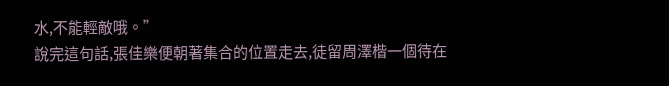水,不能輕敵哦。”
說完這句話,張佳樂便朝著集合的位置走去,徒留周澤楷一個待在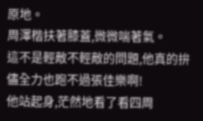原地。
周澤楷扶著膝蓋,微微喘著氣。
這不是輕敵不輕敵的問題,他真的拚儘全力也跑不過張佳樂啊!
他站起身,茫然地看了看四周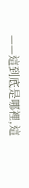——這到底是哪裡,這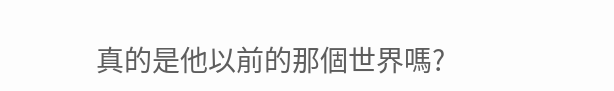真的是他以前的那個世界嗎?